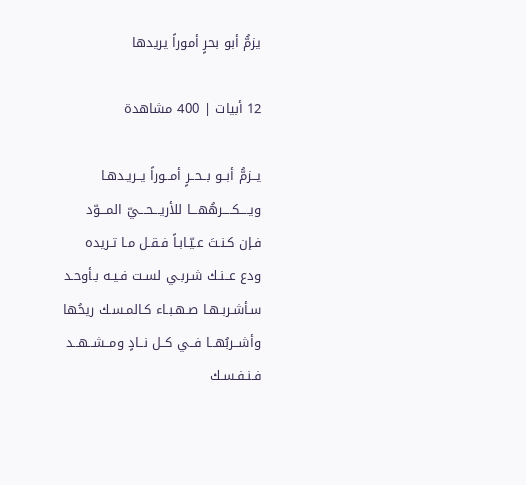يزمُّ أبو بحرٍ أموراً يريدها

12 أبيات | 400 مشاهدة

يــزمُّ أبــو بــحــرٍ أمــوراً يــريـدهـا
ويــــكــــرهُهـــا للأريـــحـــيّ المـــوّد
فـإن كـنـتَ عـيّـابـاً فـقـل مـا تـريده
ودع عــنـك شـربـي لسـت فـيـه بـأوحـد
سـأشـربـهـا صـهـبـاء كـالمـسـك ريحُها
وأشــربُهــا فــي كــل نــادٍ ومــشــهــد
فـنـفـسـك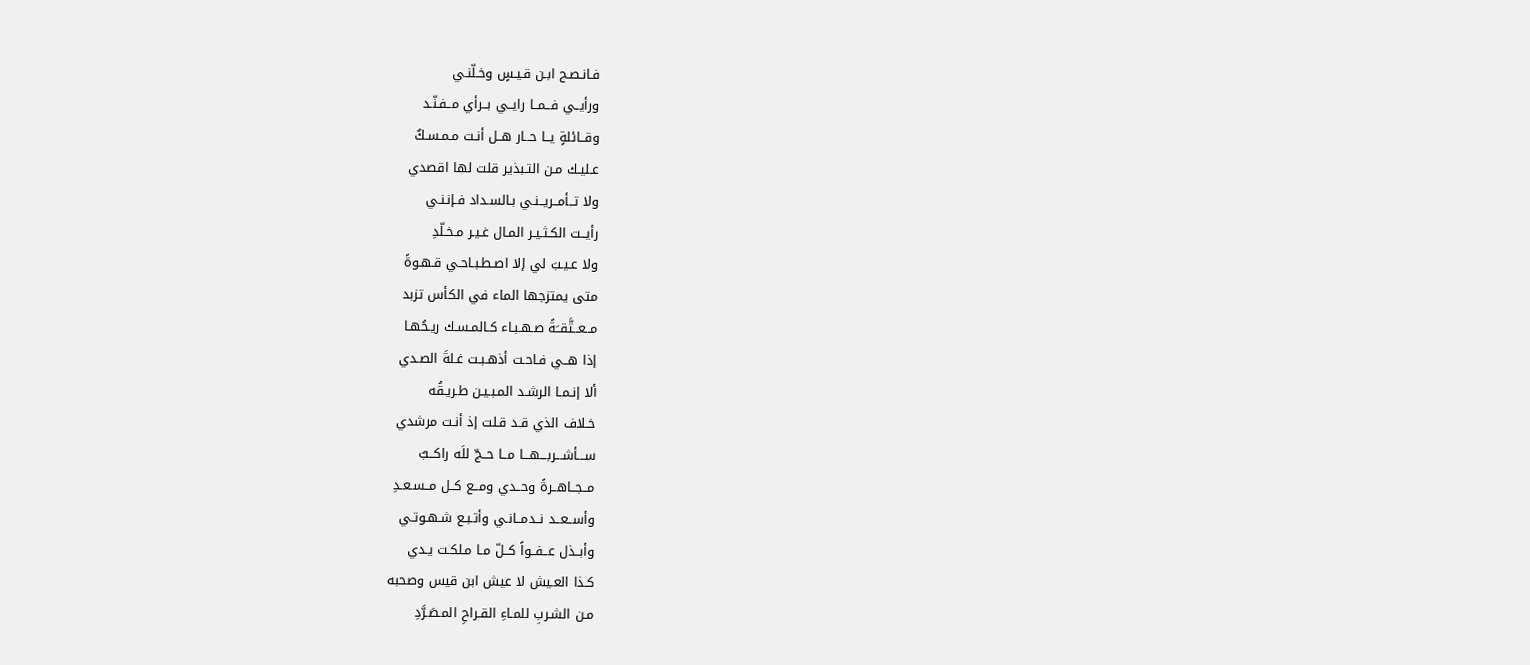فـانـصـح ابـن قـيـسٍ وخـلّنـي
ورأيــي فــمــا رايــي بــرأي مــفـنّـد
وقــائلةٍ يــا حــار هــل أنـت مـمـسـكٌ
عـليـك مـن التـبذير قلت لها اقصدي
ولا تــأمــريــنـي بـالسـداد فـإنـنـي
رأيــت الكـثـيـر المـال غـيـر مـخـلّدِ
ولا عـيـبَ لي إلا اصـطـبـاحـي قـهـوةً
متى يمتزجها الماء في الكأس تزبد
مــعــتَّقــَةً صـهـبـاء كـالمـسـك ريـحُهـا
إذا هــي فـاحـت أذهـبـت غـلةَ الصـدي
ألا إنـمـا الرشـد المـبـيـن طـريـقُه
خـلاف الذي قـد قـلت إذ أنـت مرشدي
ســـأشـــربـــهـــا مــا حــجّ للَه راكــبٌ
مــجــاهــرةً وحــدي ومــع كــل مــسـعـدِ
وأســعــد نــدمــانـي وأتـبـع شـهـوتـي
وأبــذل عــفــواً كــلّ مـا مـلكـت يـدي
كـذا العـيش لا عيش ابن قيس وصحبه
مـن الشـربِ للمـاءِ القـراحِ المـصَـرَّدِ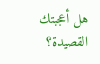هل أعجبتك القصيدة؟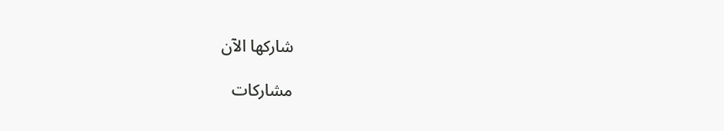شاركها الآن

مشاركات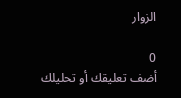الزوار

0
أضف تعليقك أو تحليلك